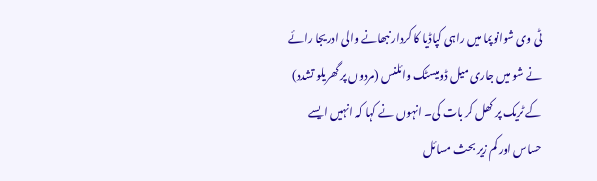ٹی وی شوانوپما میں راہی کپاڈیا کا کردار نبھانے والی ادریجا رائے نے شو میں جاری میل ڈومیسٹک وائلنس (مردوں پر گھریلو تشدد) کے ٹریک پر کھل کر بات کی۔ انہوں نے کہا کہ انہیں ایسے حساس اور کم زیر بحث مسائل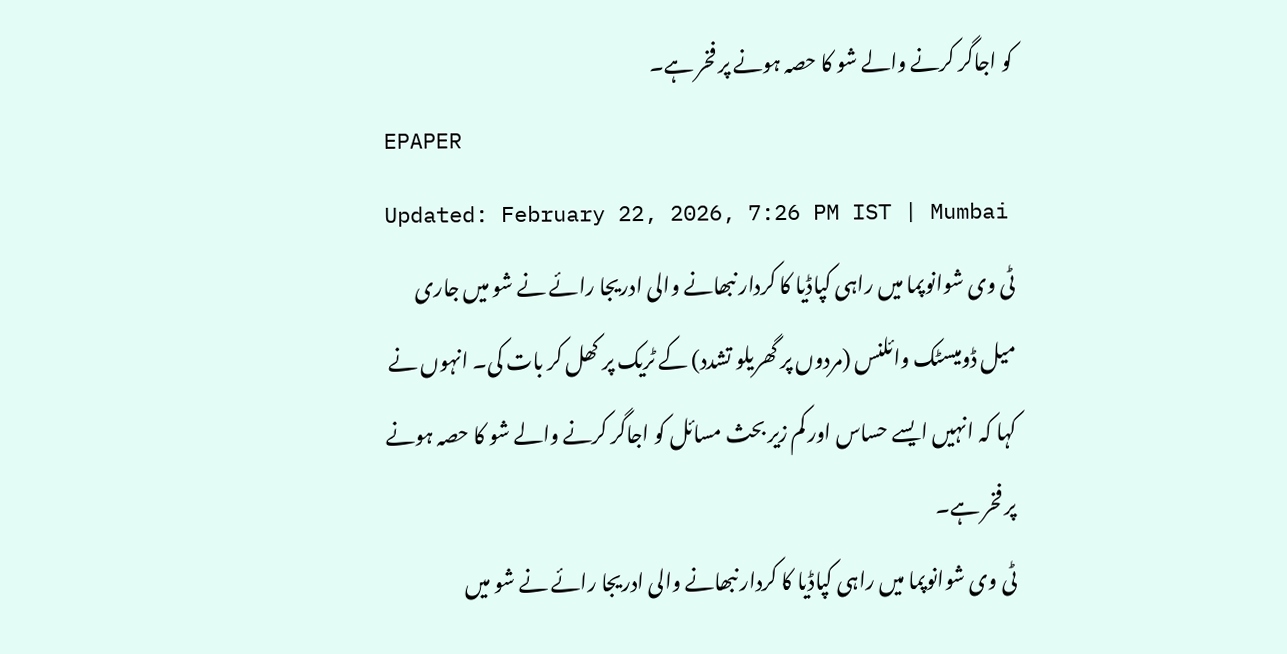کو اجاگر کرنے والے شو کا حصہ ہونے پر فخر ہے۔
EPAPER
Updated: February 22, 2026, 7:26 PM IST | Mumbai
ٹی وی شوانوپما میں راہی کپاڈیا کا کردار نبھانے والی ادریجا رائے نے شو میں جاری میل ڈومیسٹک وائلنس (مردوں پر گھریلو تشدد) کے ٹریک پر کھل کر بات کی۔ انہوں نے کہا کہ انہیں ایسے حساس اور کم زیر بحث مسائل کو اجاگر کرنے والے شو کا حصہ ہونے پر فخر ہے۔
ٹی وی شوانوپما میں راہی کپاڈیا کا کردار نبھانے والی ادریجا رائے نے شو میں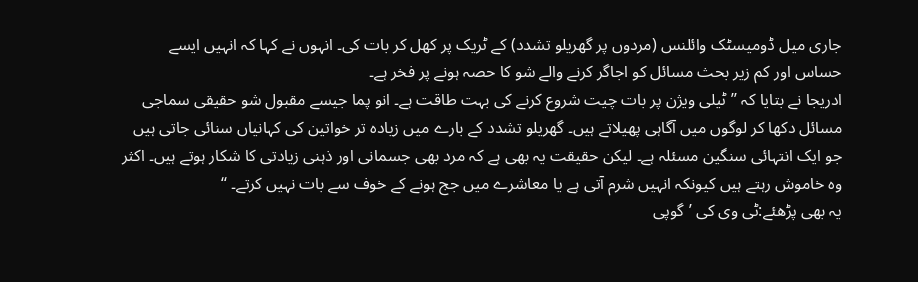جاری میل ڈومیسٹک وائلنس (مردوں پر گھریلو تشدد) کے ٹریک پر کھل کر بات کی۔ انہوں نے کہا کہ انہیں ایسے حساس اور کم زیر بحث مسائل کو اجاگر کرنے والے شو کا حصہ ہونے پر فخر ہے۔
ادریجا نے بتایا کہ ’’ٹیلی ویژن پر بات چیت شروع کرنے کی بہت طاقت ہے۔ انو پما جیسے مقبول شو حقیقی سماجی مسائل دکھا کر لوگوں میں آگاہی پھیلاتے ہیں۔ گھریلو تشدد کے بارے میں زیادہ تر خواتین کی کہانیاں سنائی جاتی ہیں جو ایک انتہائی سنگین مسئلہ ہے۔ لیکن حقیقت یہ بھی ہے کہ مرد بھی جسمانی اور ذہنی زیادتی کا شکار ہوتے ہیں۔ اکثر وہ خاموش رہتے ہیں کیونکہ انہیں شرم آتی ہے یا معاشرے میں جج ہونے کے خوف سے بات نہیں کرتے۔ ‘‘
یہ بھی پڑھئے:ٹی وی کی ’گوپی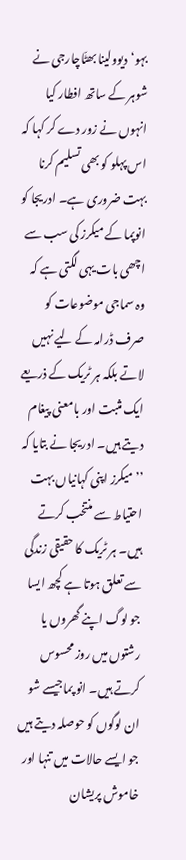بہو‘دیوولینا بھٹّاچارجی نے شوہر کے ساتھ افطار کیا
انہوں نے زور دے کر کہا کہ اس پہلو کو بھی تسلیم کرنا بہت ضروری ہے۔ ادریجا کو انوپما کے میکرز کی سب سے اچھی بات یہی لگتی ہے کہ وہ سماجی موضوعات کو صرف ڈرامہ کے لیے نہیں لاتے بلکہ ہر ٹریک کے ذریعے ایک مثبت اور بامعنی پیغام دیتے ہیں۔ ادریجا نے بتایا کہ ’’میکرز اپنی کہانیاں بہت احتیاط سے منتخب کرتے ہیں۔ ہر ٹریک کا حقیقی زندگی سے تعلق ہوتا ہے کچھ ایسا جو لوگ اپنے گھروں یا رشتوں میں روز محسوس کرتے ہیں۔ انو پماجیسے شو ان لوگوں کو حوصلہ دیتے ہیں جو ایسے حالات میں تنہا اور خاموش پریشان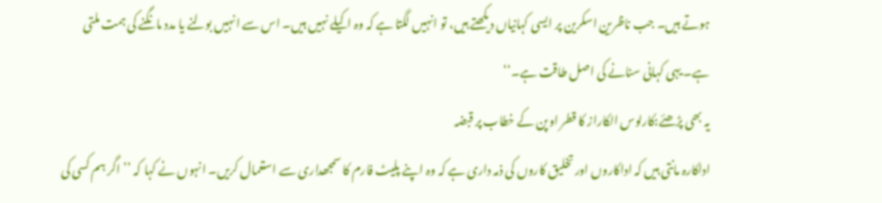ہوتے ہیں۔ جب ناظرین اسکرین پر ایسی کہانیاں دیکھتے ہیں، تو انہیں لگتا ہے کہ وہ اکیلے نہیں ہیں۔ اس سے انہیں بولنے یا مدد مانگنے کی ہمت ملتی ہے۔ یہی کہانی سنانے کی اصل طاقت ہے۔‘‘
یہ بھی پڑھئے:کارلوس الکاراز کا قطر اوپن کے خطاب پر قبضہ
اداکارہ مانتی ہیں کہ اداکاروں اور تخلیق کاروں کی ذمہ داری ہے کہ وہ اپنے پلیٹ فارم کا سمجھداری سے استعمال کریں۔ انہوں نے کہا کہ ’’اگر ہم کسی کی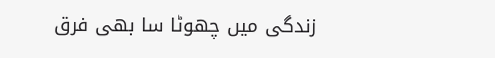زندگی میں چھوٹا سا بھی فرق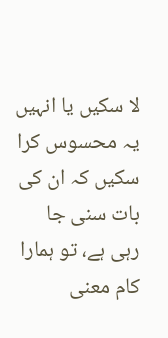لا سکیں یا انہیں یہ محسوس کرا سکیں کہ ان کی بات سنی جا رہی ہے، تو ہمارا کام معنی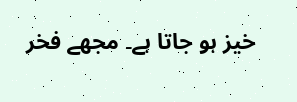خیز ہو جاتا ہے۔ مجھے فخر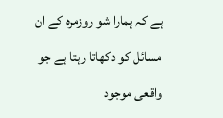ہے کہ ہمارا شو روزمرہ کے ان مسائل کو دکھاتا رہتا ہے جو واقعی موجود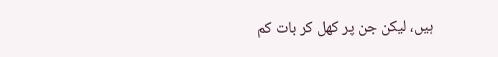ہیں، لیکن جن پر کھل کر بات کم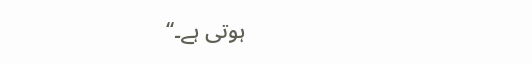ہوتی ہے۔‘‘